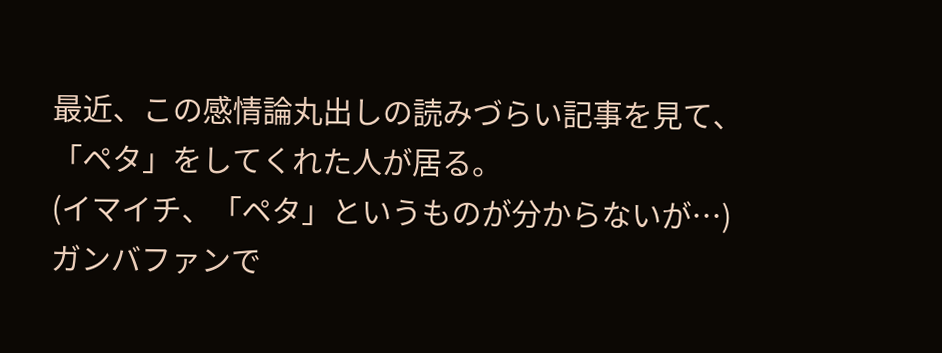最近、この感情論丸出しの読みづらい記事を見て、「ペタ」をしてくれた人が居る。
(イマイチ、「ペタ」というものが分からないが…)
ガンバファンで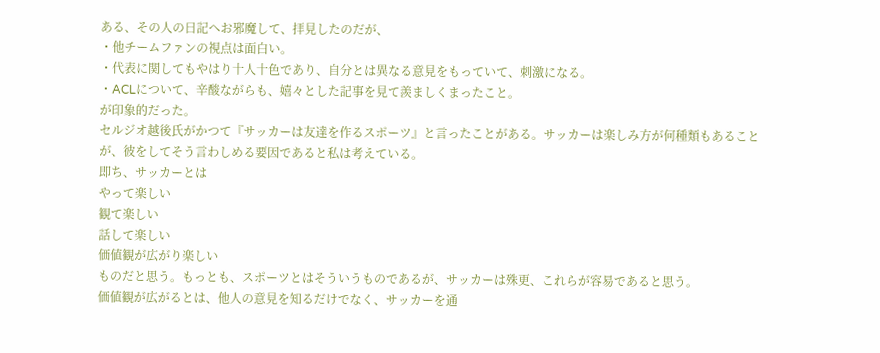ある、その人の日記へお邪魔して、拝見したのだが、
・他チームファンの視点は面白い。
・代表に関してもやはり十人十色であり、自分とは異なる意見をもっていて、刺激になる。
・ACLについて、辛酸ながらも、嬉々とした記事を見て羨ましくまったこと。
が印象的だった。
セルジオ越後氏がかつて『サッカーは友達を作るスポーツ』と言ったことがある。サッカーは楽しみ方が何種類もあることが、彼をしてそう言わしめる要因であると私は考えている。
即ち、サッカーとは
やって楽しい
観て楽しい
話して楽しい
価値観が広がり楽しい
ものだと思う。もっとも、スポーツとはそういうものであるが、サッカーは殊更、これらが容易であると思う。
価値観が広がるとは、他人の意見を知るだけでなく、サッカーを通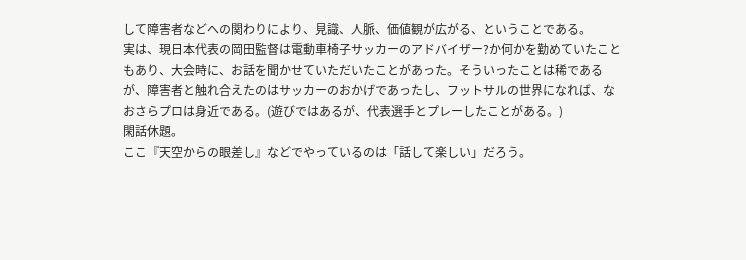して障害者などへの関わりにより、見識、人脈、価値観が広がる、ということである。
実は、現日本代表の岡田監督は電動車椅子サッカーのアドバイザー?か何かを勤めていたこともあり、大会時に、お話を聞かせていただいたことがあった。そういったことは稀であるが、障害者と触れ合えたのはサッカーのおかげであったし、フットサルの世界になれば、なおさらプロは身近である。(遊びではあるが、代表選手とプレーしたことがある。)
閑話休題。
ここ『天空からの眼差し』などでやっているのは「話して楽しい」だろう。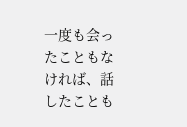一度も会ったこともなければ、話したことも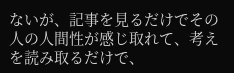ないが、記事を見るだけでその人の人間性が感じ取れて、考えを読み取るだけで、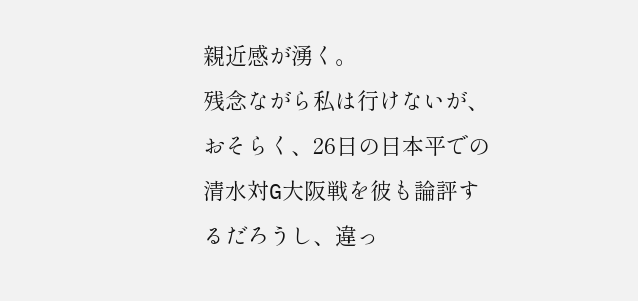親近感が湧く。
残念ながら私は行けないが、おそらく、26日の日本平での清水対G大阪戦を彼も論評するだろうし、違っ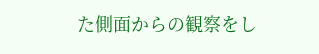た側面からの観察をし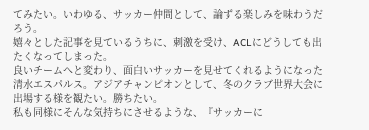てみたい。いわゆる、サッカー仲間として、論ずる楽しみを味わうだろう。
嬉々とした記事を見ているうちに、刺激を受け、ACLにどうしても出たくなってしまった。
良いチームへと変わり、面白いサッカーを見せてくれるようになった清水エスパルス。アジアチャンピオンとして、冬のクラブ世界大会に出場する様を観たい。勝ちたい。
私も同様にそんな気持ちにさせるような、『サッカーに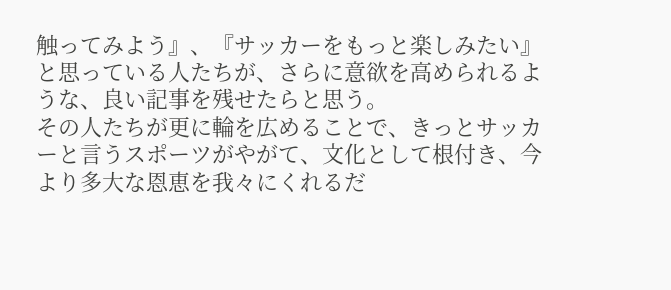触ってみよう』、『サッカーをもっと楽しみたい』と思っている人たちが、さらに意欲を高められるような、良い記事を残せたらと思う。
その人たちが更に輪を広めることで、きっとサッカーと言うスポーツがやがて、文化として根付き、今より多大な恩恵を我々にくれるだ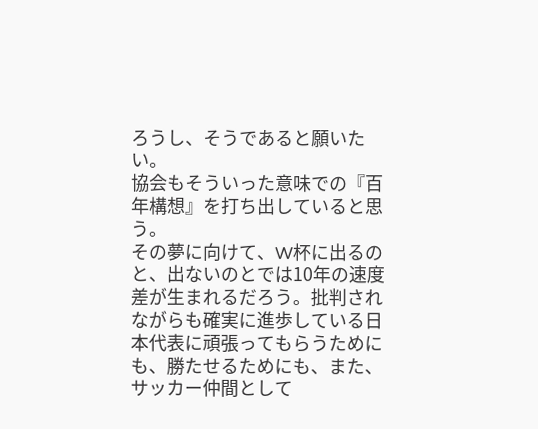ろうし、そうであると願いたい。
協会もそういった意味での『百年構想』を打ち出していると思う。
その夢に向けて、W杯に出るのと、出ないのとでは10年の速度差が生まれるだろう。批判されながらも確実に進歩している日本代表に頑張ってもらうためにも、勝たせるためにも、また、サッカー仲間として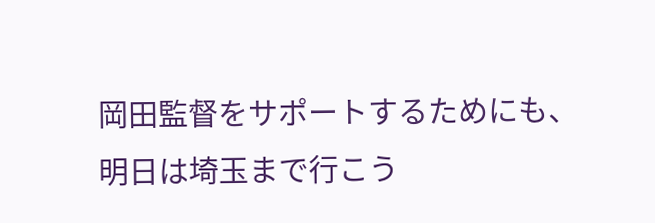岡田監督をサポートするためにも、明日は埼玉まで行こう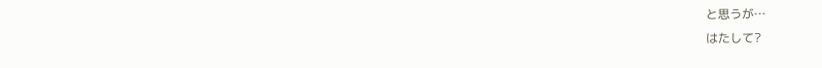と思うが…
はたして?